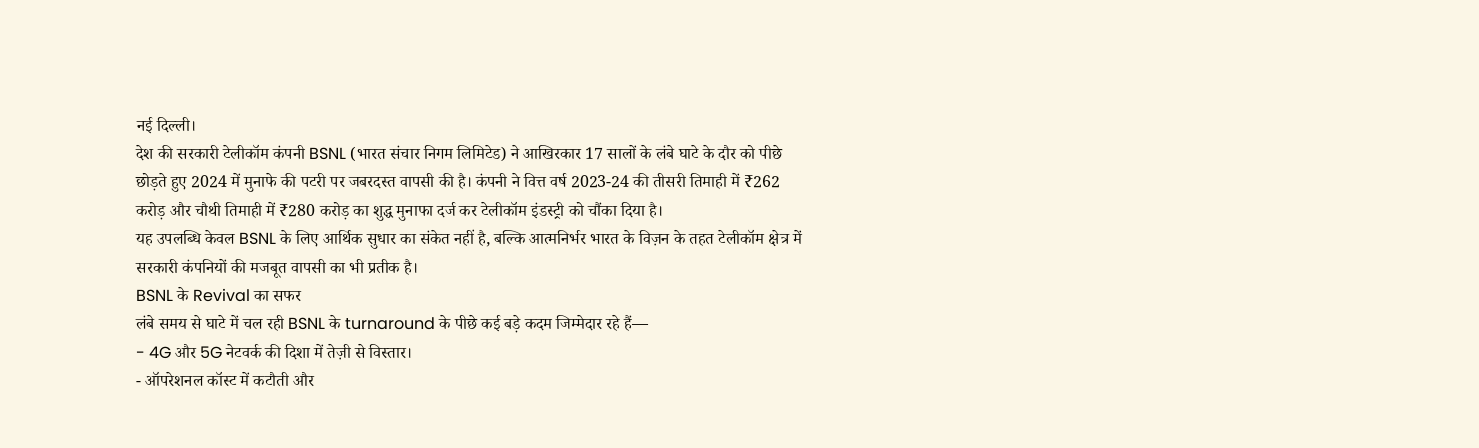नई दिल्ली।
देश की सरकारी टेलीकॉम कंपनी BSNL (भारत संचार निगम लिमिटेड) ने आखिरकार 17 सालों के लंबे घाटे के दौर को पीछे छोड़ते हुए 2024 में मुनाफे की पटरी पर जबरदस्त वापसी की है। कंपनी ने वित्त वर्ष 2023-24 की तीसरी तिमाही में ₹262 करोड़ और चौथी तिमाही में ₹280 करोड़ का शुद्ध मुनाफा दर्ज कर टेलीकॉम इंडस्ट्री को चौंका दिया है।
यह उपलब्धि केवल BSNL के लिए आर्थिक सुधार का संकेत नहीं है, बल्कि आत्मनिर्भर भारत के विज़न के तहत टेलीकॉम क्षेत्र में सरकारी कंपनियों की मजबूत वापसी का भी प्रतीक है।
BSNL के Revival का सफर
लंबे समय से घाटे में चल रही BSNL के turnaround के पीछे कई बड़े कदम जिम्मेदार रहे हैं—
- 4G और 5G नेटवर्क की दिशा में तेज़ी से विस्तार।
- ऑपरेशनल कॉस्ट में कटौती और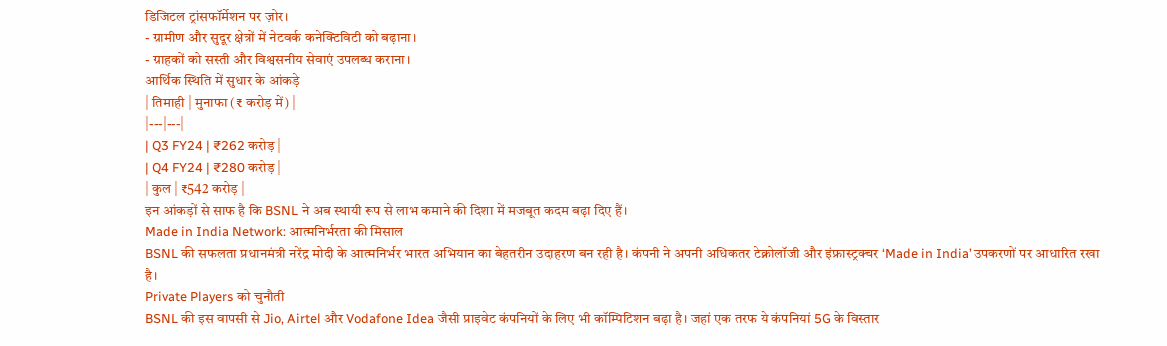डिजिटल ट्रांसफॉर्मेशन पर ज़ोर।
- ग्रामीण और सुदूर क्षेत्रों में नेटवर्क कनेक्टिविटी को बढ़ाना।
- ग्राहकों को सस्ती और विश्वसनीय सेवाएं उपलब्ध कराना।
आर्थिक स्थिति में सुधार के आंकड़े
| तिमाही | मुनाफा (₹ करोड़ में) |
|---|---|
| Q3 FY24 | ₹262 करोड़ |
| Q4 FY24 | ₹280 करोड़ |
| कुल | ₹542 करोड़ |
इन आंकड़ों से साफ है कि BSNL ने अब स्थायी रूप से लाभ कमाने की दिशा में मजबूत कदम बढ़ा दिए हैं।
Made in India Network: आत्मनिर्भरता की मिसाल
BSNL की सफलता प्रधानमंत्री नरेंद्र मोदी के आत्मनिर्भर भारत अभियान का बेहतरीन उदाहरण बन रही है। कंपनी ने अपनी अधिकतर टेक्नोलॉजी और इंफ्रास्ट्रक्चर ‘Made in India’ उपकरणों पर आधारित रखा है।
Private Players को चुनौती
BSNL की इस वापसी से Jio, Airtel और Vodafone Idea जैसी प्राइवेट कंपनियों के लिए भी कॉम्पिटिशन बढ़ा है। जहां एक तरफ ये कंपनियां 5G के विस्तार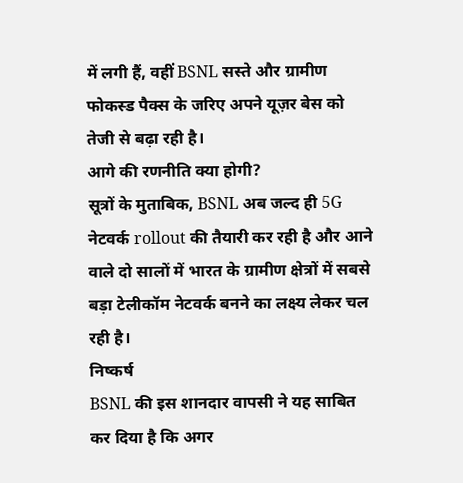में लगी हैं, वहीं BSNL सस्ते और ग्रामीण फोकस्ड पैक्स के जरिए अपने यूज़र बेस को तेजी से बढ़ा रही है।
आगे की रणनीति क्या होगी?
सूत्रों के मुताबिक, BSNL अब जल्द ही 5G नेटवर्क rollout की तैयारी कर रही है और आने वाले दो सालों में भारत के ग्रामीण क्षेत्रों में सबसे बड़ा टेलीकॉम नेटवर्क बनने का लक्ष्य लेकर चल रही है।
निष्कर्ष
BSNL की इस शानदार वापसी ने यह साबित कर दिया है कि अगर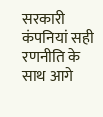सरकारी कंपनियां सही रणनीति के साथ आगे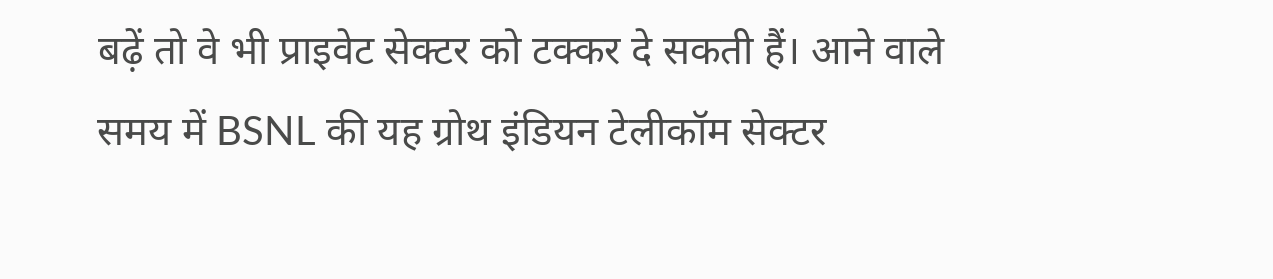बढ़ें तो वे भी प्राइवेट सेक्टर को टक्कर दे सकती हैं। आने वाले समय में BSNL की यह ग्रोथ इंडियन टेलीकॉम सेक्टर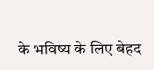के भविष्य के लिए बेहद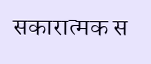सकारात्मक स